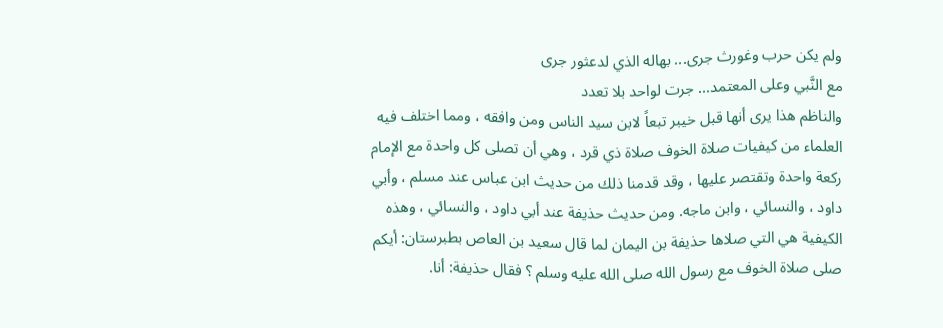ولم يكن حرب وغورث جرى... بهاله الذي لدعثور جرى
مع النَّبي وعلى المعتمد... جرت لواحد بلا تعدد
والناظم هذا يرى أنها قبل خيبر تبعاً لابن سيد الناس ومن وافقه ، ومما اختلف فيه العلماء من كيفيات صلاة الخوف صلاة ذي قرد ، وهي أن تصلى كل واحدة مع الإمام ركعة واحدة وتقتصر عليها ، وقد قدمنا ذلك من حديث ابن عباس عند مسلم ، وأبي داود ، والنسائي ، وابن ماجه. ومن حديث حذيفة عند أبي داود ، والنسائي ، وهذه الكيفية هي التي صلاها حذيفة بن اليمان لما قال سعيد بن العاص بطبرستان: أيكم صلى صلاة الخوف مع رسول الله صلى الله عليه وسلم ؟ فقال حذيفة: أنا.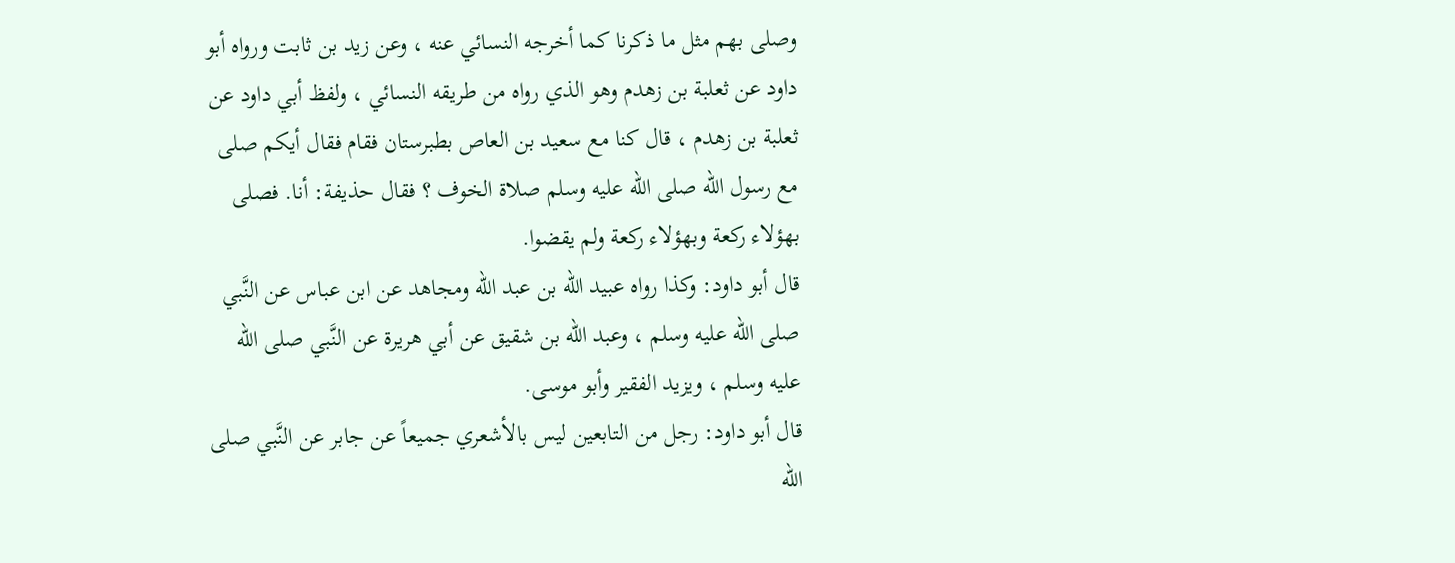وصلى بهم مثل ما ذكرنا كما أخرجه النسائي عنه ، وعن زيد بن ثابت ورواه أبو داود عن ثعلبة بن زهدم وهو الذي رواه من طريقه النسائي ، ولفظ أبي داود عن ثعلبة بن زهدم ، قال كنا مع سعيد بن العاص بطبرستان فقام فقال أيكم صلى مع رسول الله صلى الله عليه وسلم صلاة الخوف ؟ فقال حذيفة: أنا. فصلى بهؤلاء ركعة وبهؤلاء ركعة ولم يقضوا.
قال أبو داود: وكذا رواه عبيد الله بن عبد الله ومجاهد عن ابن عباس عن النَّبي صلى الله عليه وسلم ، وعبد الله بن شقيق عن أبي هريرة عن النَّبي صلى الله عليه وسلم ، ويزيد الفقير وأبو موسى.
قال أبو داود: رجل من التابعين ليس بالأشعري جميعاً عن جابر عن النَّبي صلى الله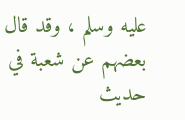عليه وسلم ، وقد قال بعضهم عن شعبة في حديث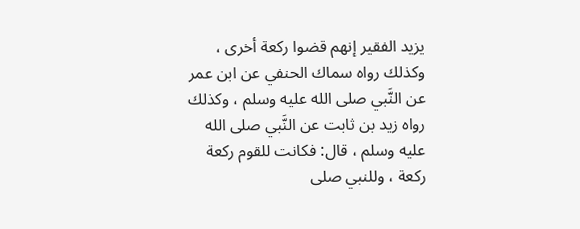يزيد الفقير إنهم قضوا ركعة أخرى ، وكذلك رواه سماك الحنفي عن ابن عمر عن النَّبي صلى الله عليه وسلم ، وكذلك رواه زيد بن ثابت عن النَّبي صلى الله عليه وسلم ، قال: فكانت للقوم ركعة ركعة ، وللنبي صلى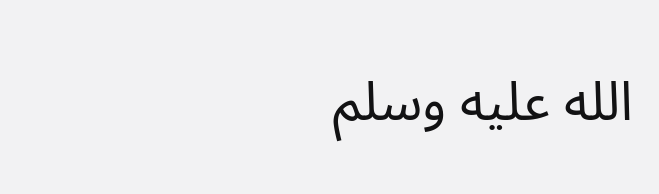الله عليه وسلم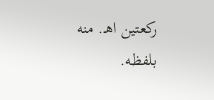ركعتين اهـ. منه بلفظه.